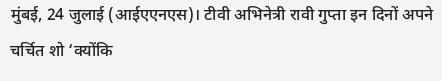मुंबई, 24 जुलाई (आईएएनएस)। टीवी अभिनेत्री रावी गुप्ता इन दिनों अपने चर्चित शो ‘क्योंकि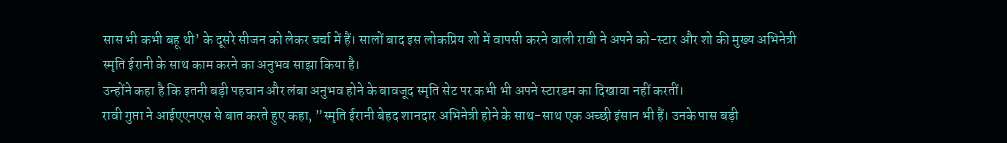सास भी कभी बहू थी’ के दूसरे सीजन को लेकर चर्चा में हैं। सालों बाद इस लोकप्रिय शो में वापसी करने वाली रावी ने अपने को-स्टार और शो की मुख्य अभिनेत्री स्मृति ईरानी के साथ काम करने का अनुभव साझा किया है।
उन्होंने कहा है कि इतनी बड़ी पहचान और लंबा अनुभव होने के बावजूद स्मृति सेट पर कभी भी अपने स्टारडम का दिखावा नहीं करतीं।
रावी गुप्ता ने आईएएनएस से बात करते हुए कहा, ”स्मृति ईरानी बेहद शानदार अभिनेत्री होने के साथ-साथ एक अच्छी इंसान भी हैं। उनके पास बड़ी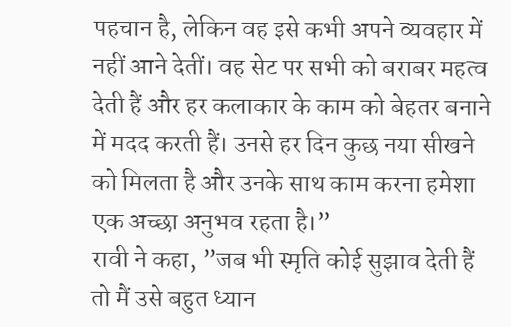पहचान है, लेकिन वह इसे कभी अपने व्यवहार में नहीं आने देतीं। वह सेट पर सभी को बराबर महत्व देती हैं और हर कलाकार के काम को बेहतर बनाने में मदद करती हैं। उनसे हर दिन कुछ नया सीखने को मिलता है और उनके साथ काम करना हमेशा एक अच्छा अनुभव रहता है।”
रावी ने कहा, ”जब भी स्मृति कोई सुझाव देती हैं तो मैं उसे बहुत ध्यान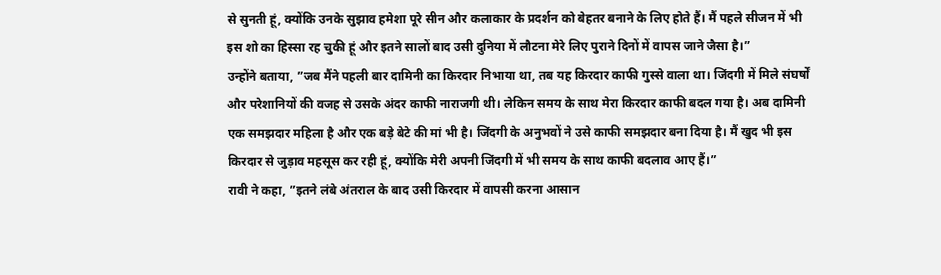से सुनती हूं, क्योंकि उनके सुझाव हमेशा पूरे सीन और कलाकार के प्रदर्शन को बेहतर बनाने के लिए होते हैं। मैं पहले सीजन में भी इस शो का हिस्सा रह चुकी हूं और इतने सालों बाद उसी दुनिया में लौटना मेरे लिए पुराने दिनों में वापस जाने जैसा है।”
उन्होंने बताया, ”जब मैंने पहली बार दामिनी का किरदार निभाया था, तब यह किरदार काफी गुस्से वाला था। जिंदगी में मिले संघर्षों और परेशानियों की वजह से उसके अंदर काफी नाराजगी थी। लेकिन समय के साथ मेरा किरदार काफी बदल गया है। अब दामिनी एक समझदार महिला है और एक बड़े बेटे की मां भी है। जिंदगी के अनुभवों ने उसे काफी समझदार बना दिया है। मैं खुद भी इस किरदार से जुड़ाव महसूस कर रही हूं, क्योंकि मेरी अपनी जिंदगी में भी समय के साथ काफी बदलाव आए हैं।”
रावी ने कहा, ”इतने लंबे अंतराल के बाद उसी किरदार में वापसी करना आसान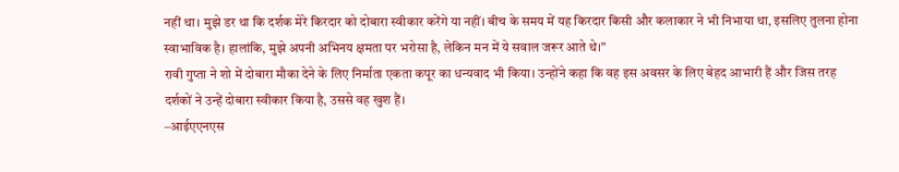नहीं था। मुझे डर था कि दर्शक मेरे किरदार को दोबारा स्वीकार करेंगे या नहीं। बीच के समय में यह किरदार किसी और कलाकार ने भी निभाया था, इसलिए तुलना होना स्वाभाविक है। हालांकि, मुझे अपनी अभिनय क्षमता पर भरोसा है, लेकिन मन में ये सवाल जरूर आते थे।”
रावी गुप्ता ने शो में दोबारा मौका देने के लिए निर्माता एकता कपूर का धन्यवाद भी किया। उन्होंने कहा कि वह इस अवसर के लिए बेहद आभारी हैं और जिस तरह दर्शकों ने उन्हें दोबारा स्वीकार किया है, उससे वह खुश हैं।
–आईएएनएस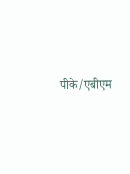पीके/एबीएम